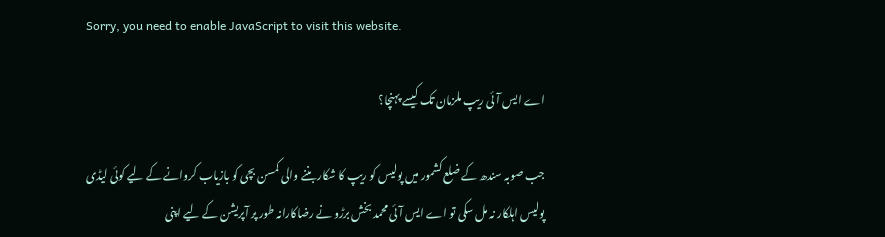Sorry, you need to enable JavaScript to visit this website.

اے ایس آئی ریپ ملزمان تک کیسے پہنچا؟

جب صوبہ سندھ کے ضلع کشمور میں پولیس کو ریپ کا شکار بننے والی کمسن بچی کو بازیاب کروانے کے لیے کوئی لیڈی پولیس اہلکار نہ مل سکی تو اے ایس آئی محمد بخش برڑو نے رضاکارانہ طور پر آپریشن کے لیے اپنی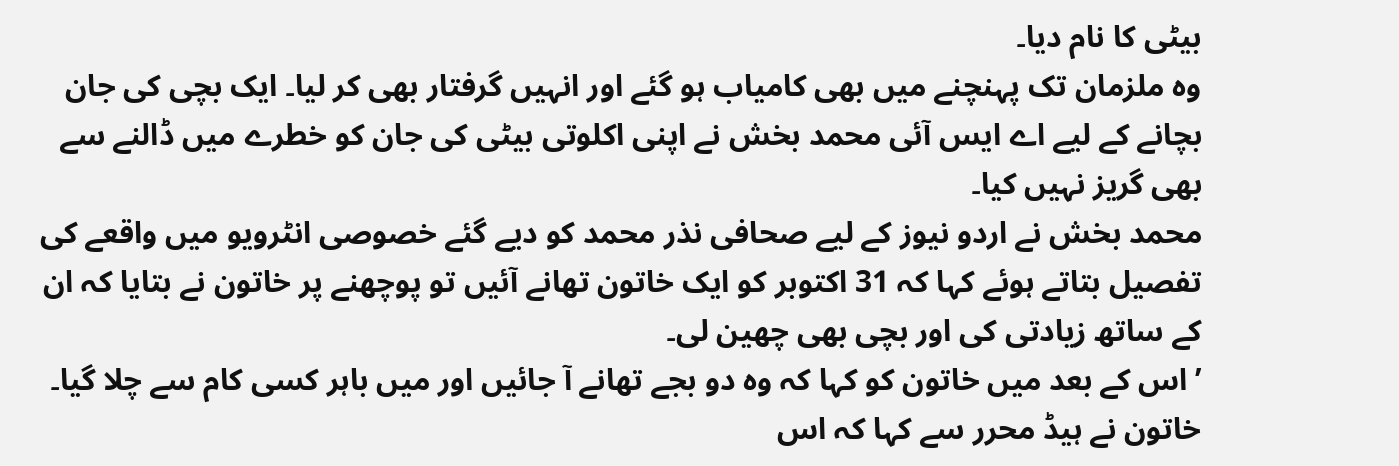بیٹی کا نام دیا۔
وہ ملزمان تک پہنچنے میں بھی کامیاب ہو گئے اور انہیں گرفتار بھی کر لیا۔ ایک بچی کی جان بچانے کے لیے اے ایس آئی محمد بخش نے اپنی اکلوتی بیٹی کی جان کو خطرے میں ڈالنے سے بھی گریز نہیں کیا۔
محمد بخش نے اردو نیوز کے لیے صحافی نذر محمد کو دیے گئے خصوصی انٹرویو میں واقعے کی تفصیل بتاتے ہوئے کہا کہ 31 اکتوبر کو ایک خاتون تھانے آئیں تو پوچھنے پر خاتون نے بتایا کہ ان کے ساتھ زیادتی کی اور بچی بھی چھین لی۔
’اس کے بعد میں خاتون کو کہا کہ وہ دو بجے تھانے آ جائیں اور میں باہر کسی کام سے چلا گیا۔ خاتون نے ہیڈ محرر سے کہا کہ اس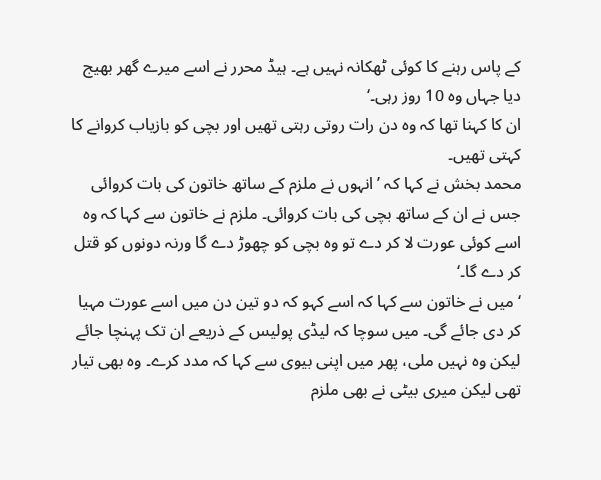کے پاس رہنے کا کوئی ٹھکانہ نہیں ہے۔ ہیڈ محرر نے اسے میرے گھر بھیج دیا جہاں وہ 10 روز رہی۔‘
ان کا کہنا تھا کہ وہ دن رات روتی رہتی تھیں اور بچی کو بازیاب کروانے کا کہتی تھیں۔
محمد بخش نے کہا کہ ’انہوں نے ملزم کے ساتھ خاتون کی بات کروائی جس نے ان کے ساتھ بچی کی بات کروائی۔ ملزم نے خاتون سے کہا کہ وہ اسے کوئی عورت لا کر دے تو وہ بچی کو چھوڑ دے گا ورنہ دونوں کو قتل کر دے گا۔‘
‘میں نے خاتون سے کہا کہ اسے کہو کہ دو تین دن میں اسے عورت مہیا کر دی جائے گی۔ میں سوچا کہ لیڈی پولیس کے ذریعے ان تک پہنچا جائے لیکن وہ نہیں ملی، پھر میں اپنی بیوی سے کہا کہ مدد کرے۔ وہ بھی تیار تھی لیکن میری بیٹی نے بھی ملزم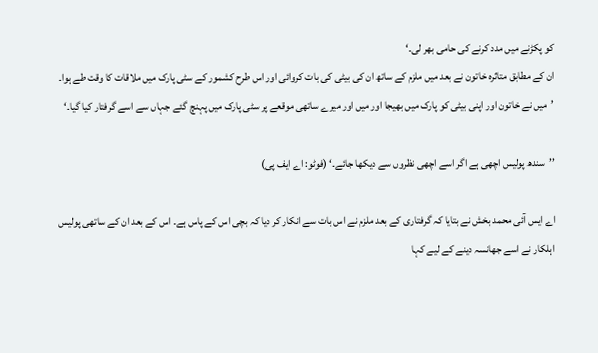کو پکڑنے میں مدد کرنے کی حامی بھر لی۔‘
ان کے مطابق متاثرہ خاتون نے بعد میں ملزم کے ساتھ ان کی بیٹی کی بات کروائی اور اس طرح کشمور کے سٹی پارک میں ملاقات کا وقت طے ہوا۔
’میں نے خاتون اور اپنی بیٹی کو پارک میں بھیجا اور میں اور میرے ساتھی موقعے پر سٹی پارک میں پہنچ گئے جہاں سے اسے گرفتار کیا گیا۔‘

’’سندھ پولیس اچھی ہے اگر اسے اچھی نظروں سے دیکھا جائے۔‘ (فوٹو: اے ایف پی)

اے ایس آئی محمد بخش نے بتایا کہ گرفتاری کے بعد ملزم نے اس بات سے انکار کر دیا کہ بچی اس کے پاس ہے۔ اس کے بعد ان کے ساتھی پولیس اہلکار نے اسے جھانسہ دینے کے لیے کہا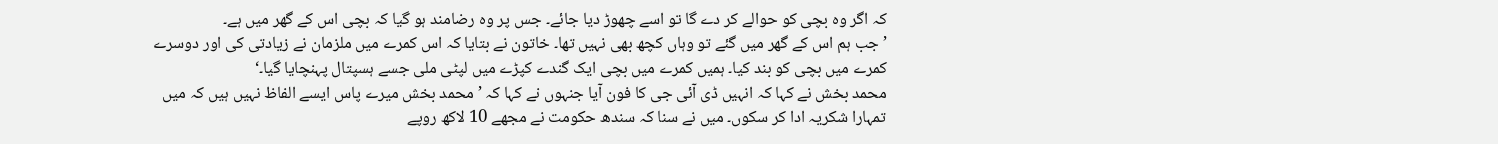کہ اگر وہ بچی کو حوالے کر دے گا تو اسے چھوڑ دیا جائے۔ جس پر وہ رضامند ہو گیا کہ بچی اس کے گھر میں ہے۔
’جب ہم اس کے گھر میں گئے تو وہاں کچھ بھی نہیں تھا۔ خاتون نے بتایا کہ اس کمرے میں ملزمان نے زیادتی کی اور دوسرے کمرے میں بچی کو بند کیا۔ ہمیں کمرے میں بچی ایک گندے کپڑے میں لپٹی ملی جسے ہسپتال پہنچایا گیا۔‘
محمد بخش نے کہا کہ انہیں ڈی آئی جی کا فون آیا جنہوں نے کہا کہ ’محمد بخش میرے پاس ایسے الفاظ نہیں ہیں کہ میں تمہارا شکریہ ادا کر سکوں۔ میں نے سنا کہ سندھ حکومت نے مجھے 10 لاکھ روپے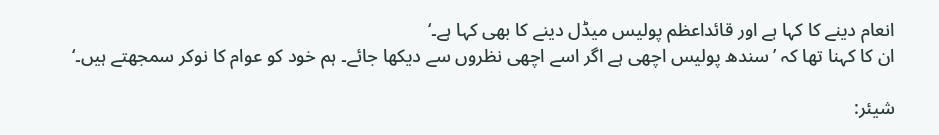انعام دینے کا کہا ہے اور قائداعظم پولیس میڈل دینے کا بھی کہا ہے۔‘
ان کا کہنا تھا کہ ’سندھ پولیس اچھی ہے اگر اسے اچھی نظروں سے دیکھا جائے۔ ہم خود کو عوام کا نوکر سمجھتے ہیں۔‘

شیئر: